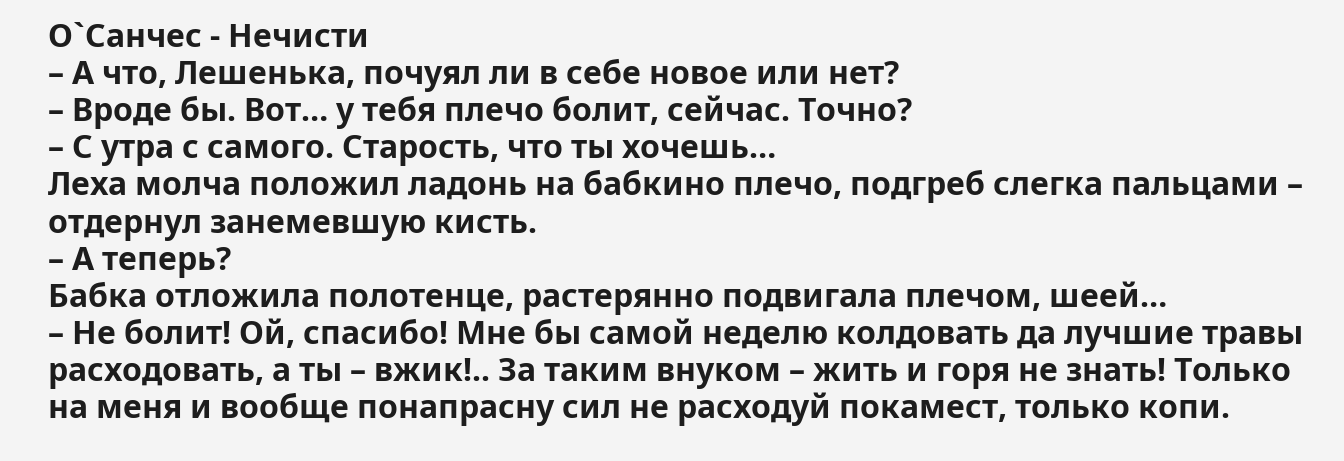О`Санчес - Нечисти
– А что, Лешенька, почуял ли в себе новое или нет?
– Вроде бы. Вот… у тебя плечо болит, сейчас. Точно?
– С утра с самого. Старость, что ты хочешь…
Леха молча положил ладонь на бабкино плечо, подгреб слегка пальцами – отдернул занемевшую кисть.
– А теперь?
Бабка отложила полотенце, растерянно подвигала плечом, шеей…
– Не болит! Ой, спасибо! Мне бы самой неделю колдовать да лучшие травы расходовать, а ты – вжик!.. За таким внуком – жить и горя не знать! Только на меня и вообще понапрасну сил не расходуй покамест, только копи.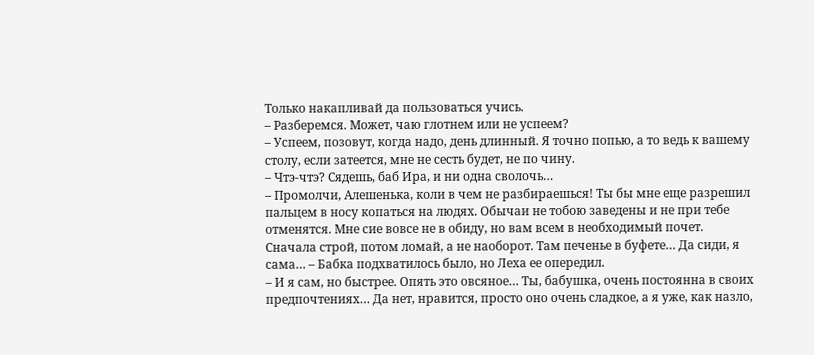Только накапливай да пользоваться учись.
– Разберемся. Может, чаю глотнем или не успеем?
– Успеем, позовут, когда надо, день длинный. Я точно попью, а то ведь к вашему столу, если затеется, мне не сесть будет, не по чину.
– Чтэ-чтэ? Сядешь, баб Ира, и ни одна сволочь…
– Промолчи, Алешенька, коли в чем не разбираешься! Ты бы мне еще разрешил пальцем в носу копаться на людях. Обычаи не тобою заведены и не при тебе отменятся. Мне сие вовсе не в обиду, но вам всем в необходимый почет. Сначала строй, потом ломай, а не наоборот. Там печенье в буфете… Да сиди, я сама… – Бабка подхватилось было, но Леха ее опередил.
– И я сам, но быстрее. Опять это овсяное… Ты, бабушка, очень постоянна в своих предпочтениях… Да нет, нравится, просто оно очень сладкое, а я уже, как назло,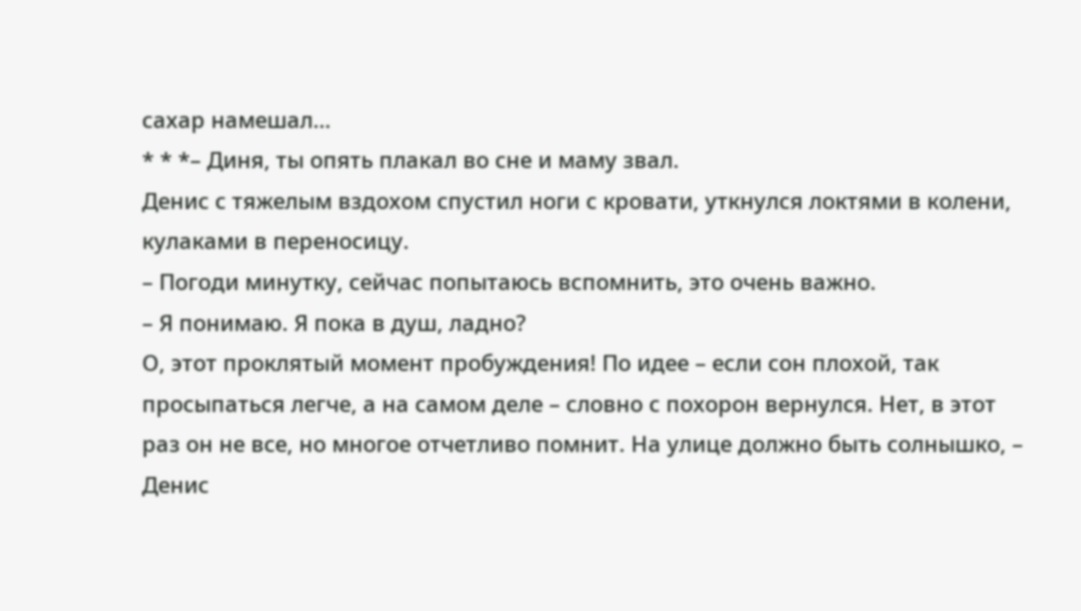сахар намешал…
* * *– Диня, ты опять плакал во сне и маму звал.
Денис с тяжелым вздохом спустил ноги с кровати, уткнулся локтями в колени, кулаками в переносицу.
– Погоди минутку, сейчас попытаюсь вспомнить, это очень важно.
– Я понимаю. Я пока в душ, ладно?
О, этот проклятый момент пробуждения! По идее – если сон плохой, так просыпаться легче, а на самом деле – словно с похорон вернулся. Нет, в этот раз он не все, но многое отчетливо помнит. На улице должно быть солнышко, – Денис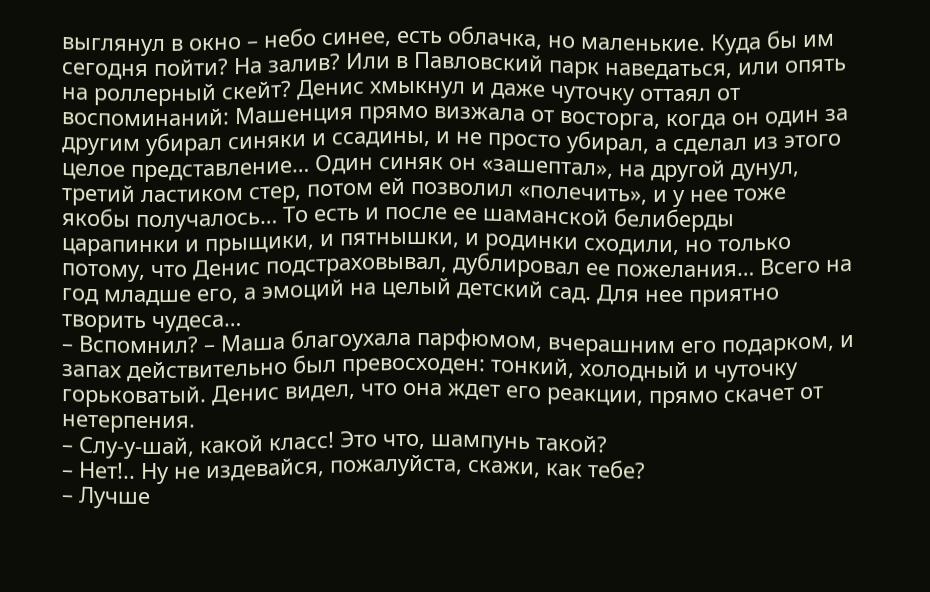выглянул в окно – небо синее, есть облачка, но маленькие. Куда бы им сегодня пойти? На залив? Или в Павловский парк наведаться, или опять на роллерный скейт? Денис хмыкнул и даже чуточку оттаял от воспоминаний: Машенция прямо визжала от восторга, когда он один за другим убирал синяки и ссадины, и не просто убирал, а сделал из этого целое представление… Один синяк он «зашептал», на другой дунул, третий ластиком стер, потом ей позволил «полечить», и у нее тоже якобы получалось… То есть и после ее шаманской белиберды царапинки и прыщики, и пятнышки, и родинки сходили, но только потому, что Денис подстраховывал, дублировал ее пожелания… Всего на год младше его, а эмоций на целый детский сад. Для нее приятно творить чудеса…
– Вспомнил? – Маша благоухала парфюмом, вчерашним его подарком, и запах действительно был превосходен: тонкий, холодный и чуточку горьковатый. Денис видел, что она ждет его реакции, прямо скачет от нетерпения.
– Слу-у-шай, какой класс! Это что, шампунь такой?
– Нет!.. Ну не издевайся, пожалуйста, скажи, как тебе?
– Лучше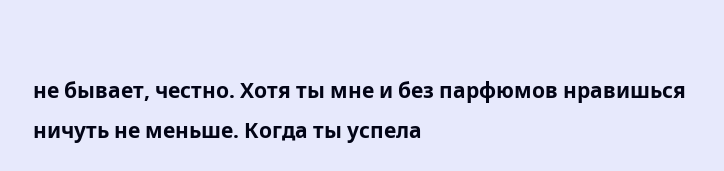не бывает, честно. Хотя ты мне и без парфюмов нравишься ничуть не меньше. Когда ты успела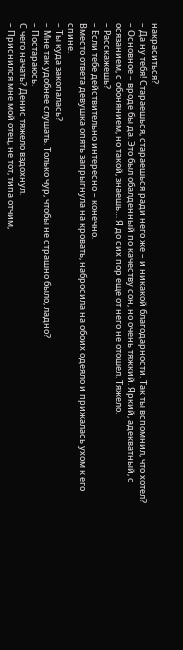накраситься?
– Да ну тебя! Стараешься, стараешься ради него же – и никакой благодарности. Так ты вспомнил, что хотел?
– Основное – вроде бы да. Это был обалденный по качеству сон, но очень тяжкий. Яркий, адекватный, с осязанием, с обонянием, но такой, знаешь… Я до сих пор еще от него не отошел. Тяжело.
– Расскажешь?
– Если тебе действительно интересно – конечно.
Вместо ответа девушка опять запрыгнула на кровать, набросила на обоих одеяло и прижалась ухом к его спине.
– Ты куда закопалась?
– Мне так удобнее слушать. Только чур, чтобы не страшно было, ладно?
– Постараюсь.
С чего начать? Денис тяжело вздохнул.
– Приснился мне мой отец, не тот, типа отчим,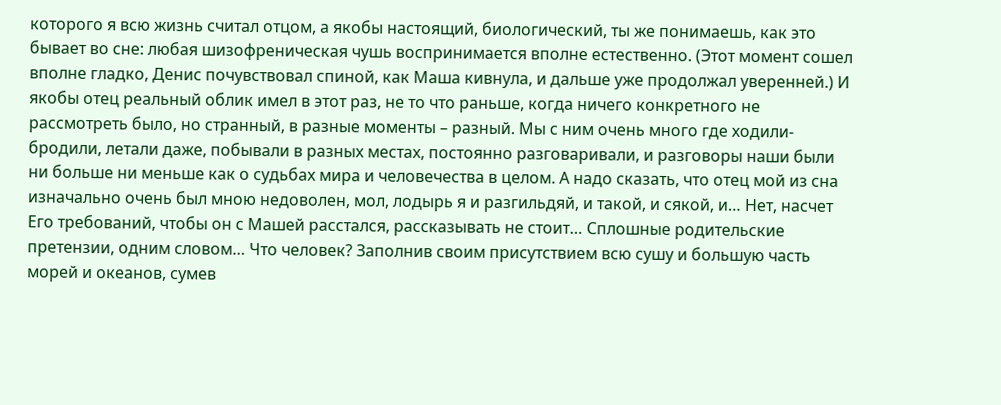которого я всю жизнь считал отцом, а якобы настоящий, биологический, ты же понимаешь, как это бывает во сне: любая шизофреническая чушь воспринимается вполне естественно. (Этот момент сошел вполне гладко, Денис почувствовал спиной, как Маша кивнула, и дальше уже продолжал уверенней.) И якобы отец реальный облик имел в этот раз, не то что раньше, когда ничего конкретного не рассмотреть было, но странный, в разные моменты – разный. Мы с ним очень много где ходили-бродили, летали даже, побывали в разных местах, постоянно разговаривали, и разговоры наши были ни больше ни меньше как о судьбах мира и человечества в целом. А надо сказать, что отец мой из сна изначально очень был мною недоволен, мол, лодырь я и разгильдяй, и такой, и сякой, и… Нет, насчет Его требований, чтобы он с Машей расстался, рассказывать не стоит… Сплошные родительские претензии, одним словом… Что человек? Заполнив своим присутствием всю сушу и большую часть морей и океанов, сумев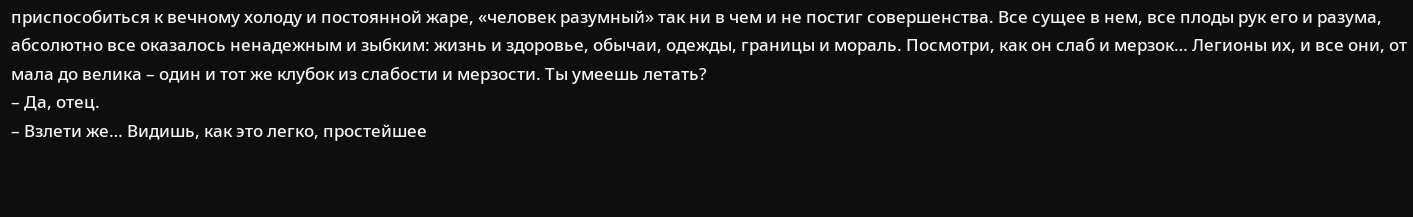приспособиться к вечному холоду и постоянной жаре, «человек разумный» так ни в чем и не постиг совершенства. Все сущее в нем, все плоды рук его и разума, абсолютно все оказалось ненадежным и зыбким: жизнь и здоровье, обычаи, одежды, границы и мораль. Посмотри, как он слаб и мерзок… Легионы их, и все они, от мала до велика – один и тот же клубок из слабости и мерзости. Ты умеешь летать?
– Да, отец.
– Взлети же… Видишь, как это легко, простейшее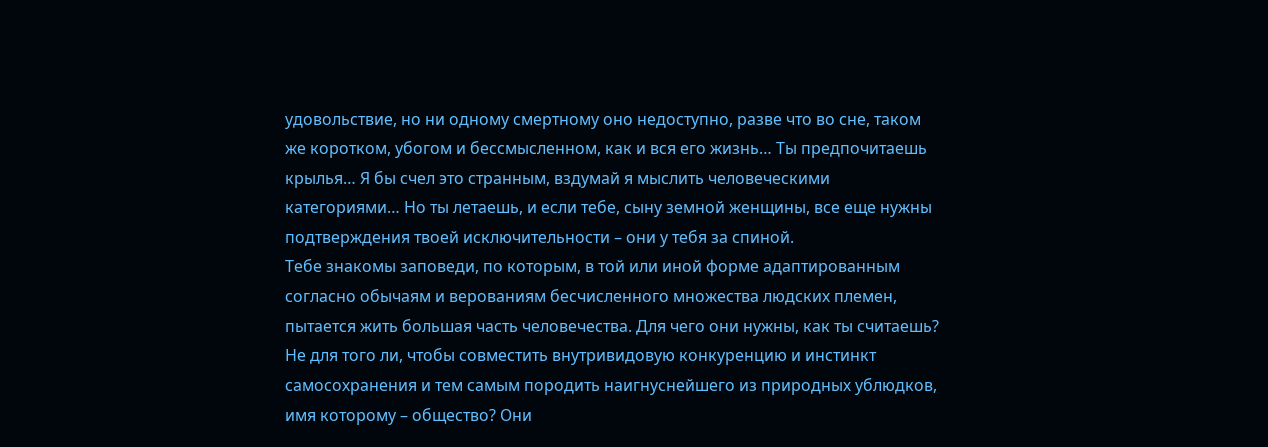удовольствие, но ни одному смертному оно недоступно, разве что во сне, таком же коротком, убогом и бессмысленном, как и вся его жизнь… Ты предпочитаешь крылья… Я бы счел это странным, вздумай я мыслить человеческими категориями… Но ты летаешь, и если тебе, сыну земной женщины, все еще нужны подтверждения твоей исключительности – они у тебя за спиной.
Тебе знакомы заповеди, по которым, в той или иной форме адаптированным согласно обычаям и верованиям бесчисленного множества людских племен, пытается жить большая часть человечества. Для чего они нужны, как ты считаешь? Не для того ли, чтобы совместить внутривидовую конкуренцию и инстинкт самосохранения и тем самым породить наигнуснейшего из природных ублюдков, имя которому – общество? Они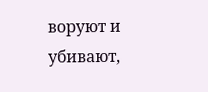воруют и убивают,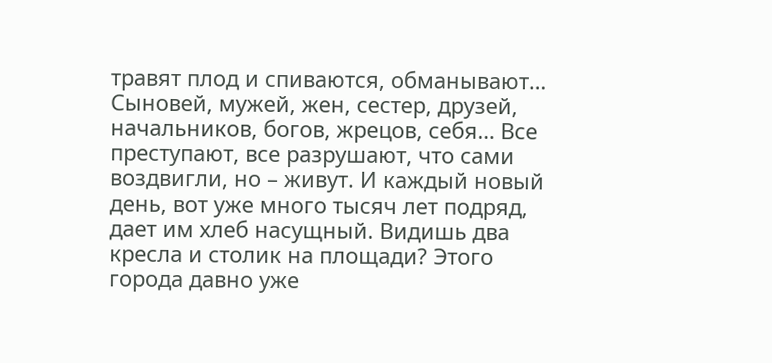травят плод и спиваются, обманывают… Сыновей, мужей, жен, сестер, друзей, начальников, богов, жрецов, себя… Все преступают, все разрушают, что сами воздвигли, но – живут. И каждый новый день, вот уже много тысяч лет подряд, дает им хлеб насущный. Видишь два кресла и столик на площади? Этого города давно уже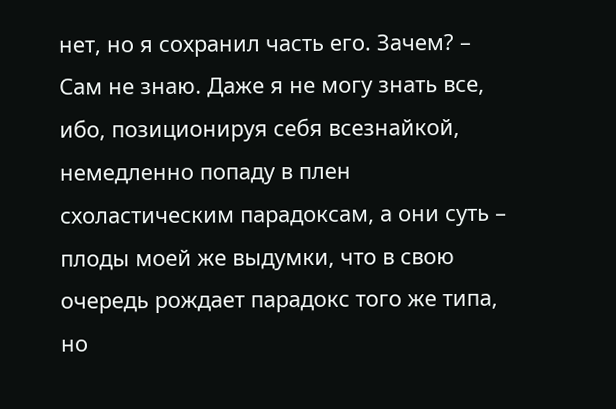нет, но я сохранил часть его. Зачем? – Сам не знаю. Даже я не могу знать все, ибо, позиционируя себя всезнайкой, немедленно попаду в плен схоластическим парадоксам, а они суть – плоды моей же выдумки, что в свою очередь рождает парадокс того же типа, но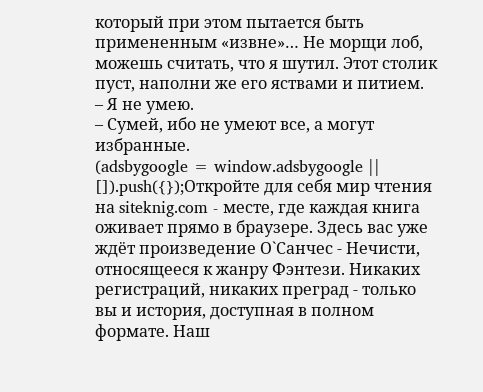который при этом пытается быть примененным «извне»… Не морщи лоб, можешь считать, что я шутил. Этот столик пуст, наполни же его яствами и питием.
– Я не умею.
– Сумей, ибо не умеют все, а могут избранные.
(adsbygoogle = window.adsbygoogle || []).push({});Откройте для себя мир чтения на siteknig.com - месте, где каждая книга оживает прямо в браузере. Здесь вас уже ждёт произведение О`Санчес - Нечисти, относящееся к жанру Фэнтези. Никаких регистраций, никаких преград - только вы и история, доступная в полном формате. Наш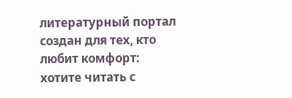литературный портал создан для тех, кто любит комфорт: хотите читать с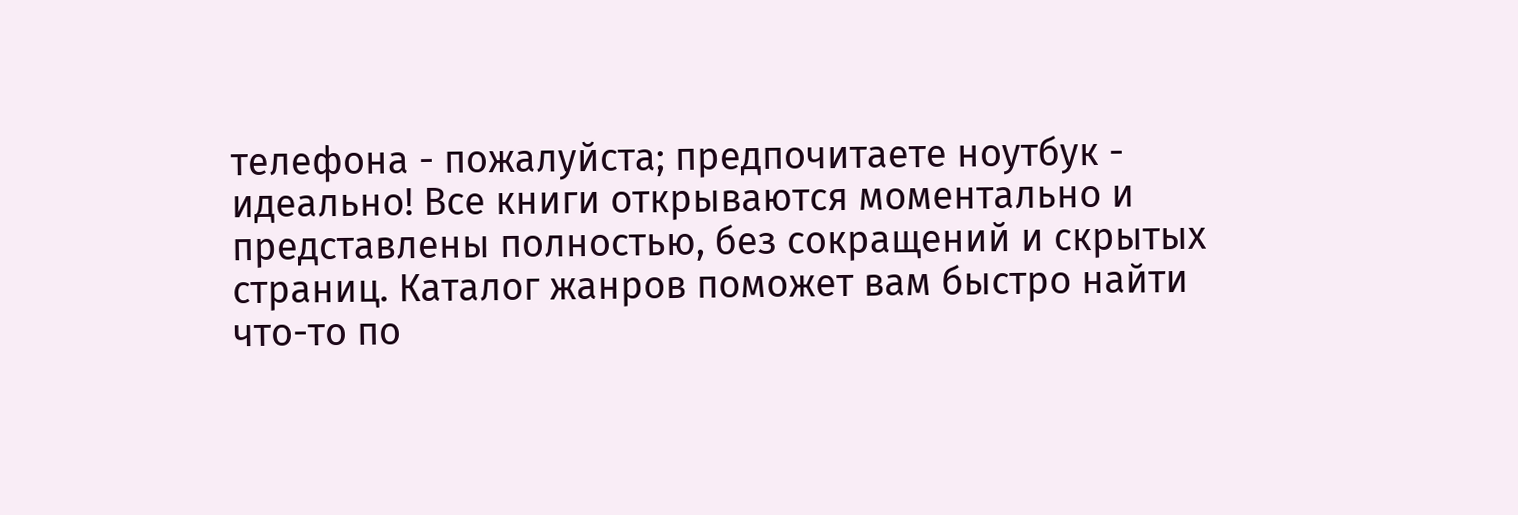телефона - пожалуйста; предпочитаете ноутбук - идеально! Все книги открываются моментально и представлены полностью, без сокращений и скрытых страниц. Каталог жанров поможет вам быстро найти что-то по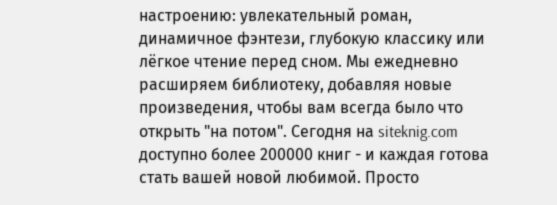настроению: увлекательный роман, динамичное фэнтези, глубокую классику или лёгкое чтение перед сном. Мы ежедневно расширяем библиотеку, добавляя новые произведения, чтобы вам всегда было что открыть "на потом". Сегодня на siteknig.com доступно более 200000 книг - и каждая готова стать вашей новой любимой. Просто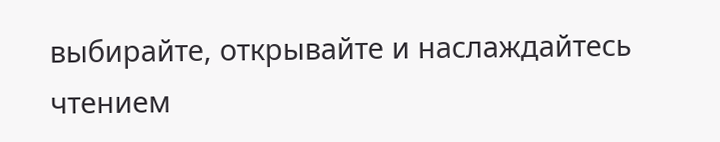выбирайте, открывайте и наслаждайтесь чтением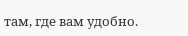там, где вам удобно.